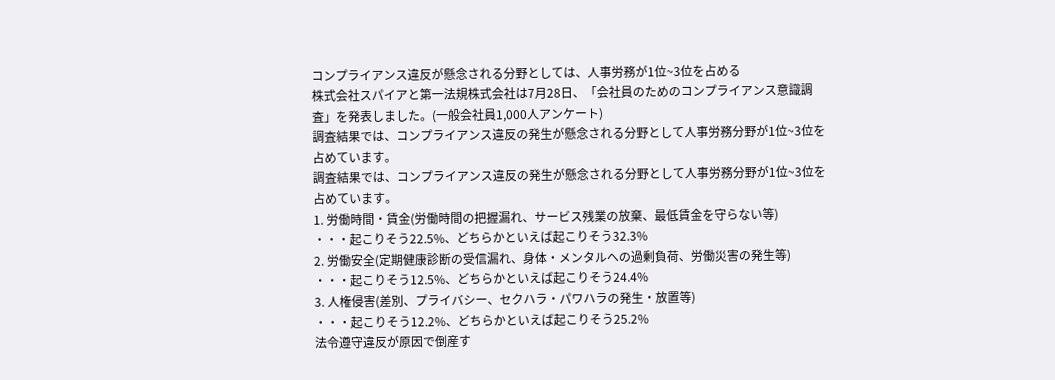コンプライアンス違反が懸念される分野としては、人事労務が1位~3位を占める
株式会社スパイアと第一法規株式会社は7月28日、「会社員のためのコンプライアンス意識調査」を発表しました。(一般会社員1,000人アンケート)
調査結果では、コンプライアンス違反の発生が懸念される分野として人事労務分野が1位~3位を占めています。
調査結果では、コンプライアンス違反の発生が懸念される分野として人事労務分野が1位~3位を占めています。
1. 労働時間・賃金(労働時間の把握漏れ、サービス残業の放棄、最低賃金を守らない等)
・・・起こりそう22.5%、どちらかといえば起こりそう32.3%
2. 労働安全(定期健康診断の受信漏れ、身体・メンタルへの過剰負荷、労働災害の発生等)
・・・起こりそう12.5%、どちらかといえば起こりそう24.4%
3. 人権侵害(差別、プライバシー、セクハラ・パワハラの発生・放置等)
・・・起こりそう12.2%、どちらかといえば起こりそう25.2%
法令遵守違反が原因で倒産す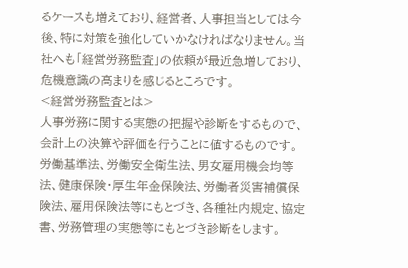るケースも増えており、経営者、人事担当としては今後、特に対策を強化していかなければなりません。当社へも「経営労務監査」の依頼が最近急増しており、危機意識の高まりを感じるところです。
<経営労務監査とは>
人事労務に関する実態の把握や診断をするもので、会計上の決算や評価を行うことに値するものです。
労働基準法、労働安全衛生法、男女雇用機会均等法、健康保険・厚生年金保険法、労働者災害補償保険法、雇用保険法等にもとづき、各種社内規定、協定書、労務管理の実態等にもとづき診断をします。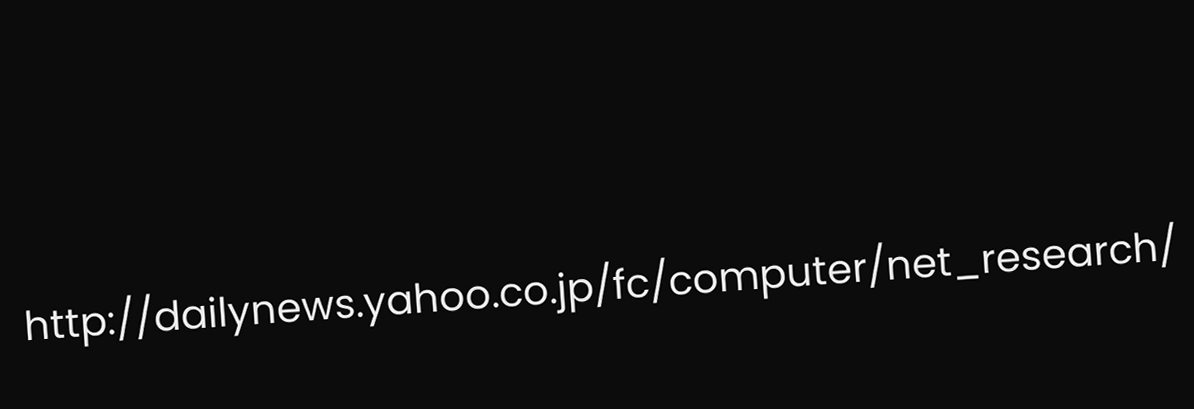http://dailynews.yahoo.co.jp/fc/computer/net_research/